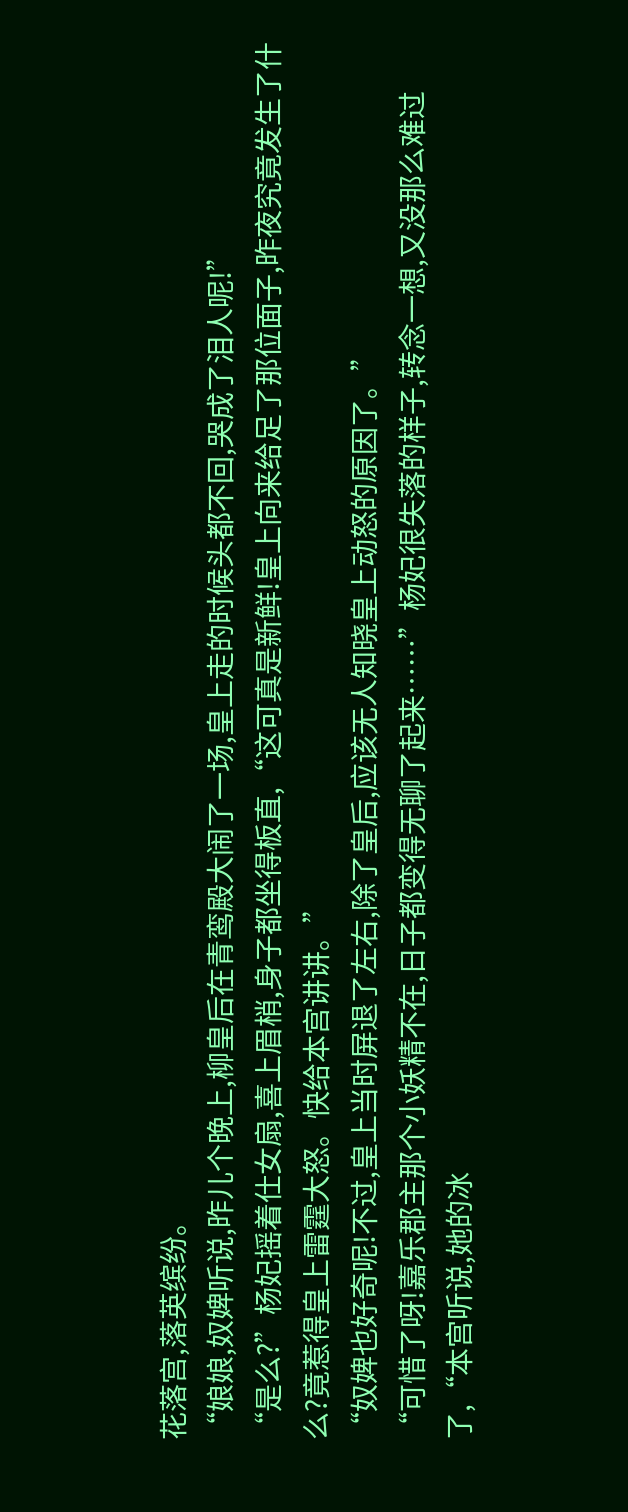花落宫,落英缤纷。
“娘娘,奴婢听说,昨儿个晚上,柳皇后在青鸾殿大闹了一场,皇上走的时候头都不回,哭成了泪人呢!”
“是么?”杨妃摇着仕女扇,喜上眉梢,身子都坐得板直,“这可真是新鲜!皇上向来给足了那位面子,昨夜究竟发生了什么?竟惹得皇上雷霆大怒。快给本宫讲讲。”
“奴婢也好奇呢!不过,皇上当时屏退了左右,除了皇后,应该无人知晓皇上动怒的原因了。”
“可惜了呀!嘉乐郡主那个小妖精不在,日子都变得无聊了起来……”杨妃很失落的样子,转念一想,又没那么难过了,“本宫听说,她的冰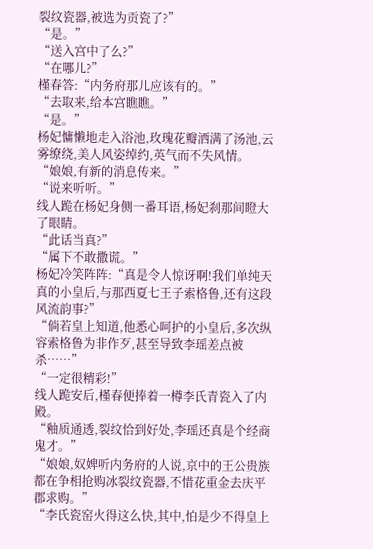裂纹瓷器,被选为贡瓷了?”
“是。”
“送入宫中了么?”
“在哪儿?”
槿春答:“内务府那儿应该有的。”
“去取来,给本宫瞧瞧。”
“是。”
杨妃慵懒地走入浴池,玫瑰花瓣洒满了汤池,云雾缭绕,美人风姿绰约,英气而不失风情。
“娘娘,有新的消息传来。”
“说来听听。”
线人跪在杨妃身侧一番耳语,杨妃刹那间瞪大了眼睛。
“此话当真?”
“属下不敢撒谎。”
杨妃冷笑阵阵:“真是令人惊讶啊!我们单纯天真的小皇后,与那西夏七王子索格鲁,还有这段风流韵事?”
“倘若皇上知道,他悉心呵护的小皇后,多次纵容索格鲁为非作歹,甚至导致李瑶差点被杀……”
“一定很精彩!”
线人跪安后,槿春便捧着一樽李氏青瓷入了内殿。
“釉质通透,裂纹恰到好处,李瑶还真是个经商鬼才。”
“娘娘,奴婢听内务府的人说,京中的王公贵族都在争相抢购冰裂纹瓷器,不惜花重金去庆平郡求购。”
“李氏瓷窑火得这么快,其中,怕是少不得皇上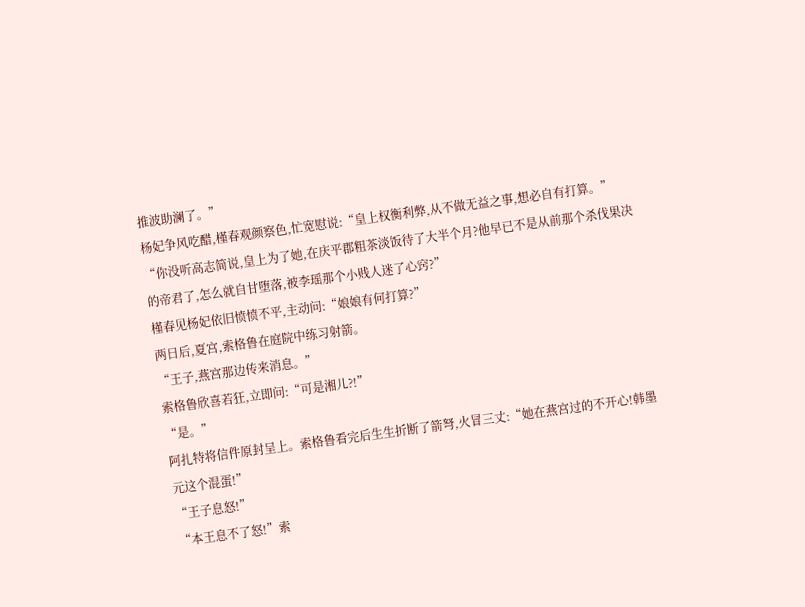推波助澜了。”
杨妃争风吃醋,槿春观颜察色,忙宽慰说:“皇上权衡利弊,从不做无益之事,想必自有打算。”
“你没听高志简说,皇上为了她,在庆平郡粗茶淡饭待了大半个月?他早已不是从前那个杀伐果决的帝君了,怎么就自甘堕落,被李瑶那个小贱人迷了心窍?”
槿春见杨妃依旧愤愤不平,主动问:“娘娘有何打算?”
两日后,夏宫,索格鲁在庭院中练习射箭。
“王子,燕宫那边传来消息。”
索格鲁欣喜若狂,立即问:“可是湘儿?!”
“是。”
阿扎特将信件原封呈上。索格鲁看完后生生折断了箭弩,火冒三丈:“她在燕宫过的不开心!韩墨元这个混蛋!”
“王子息怒!”
“本王息不了怒!”索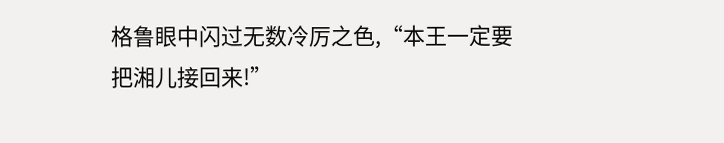格鲁眼中闪过无数冷厉之色,“本王一定要把湘儿接回来!”